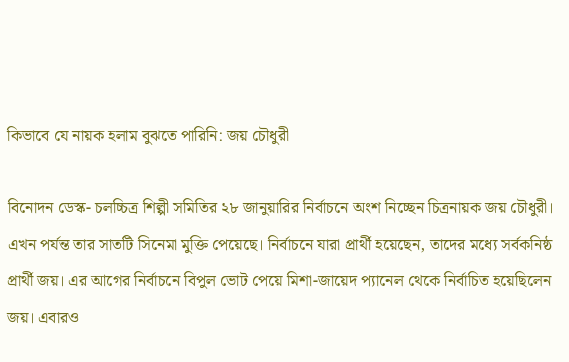কিভাবে যে নায়ক হলাম বুঝতে পারিনি: জয় চৌধুরী

বিনোদন ডেস্ক- চলচ্চিত্র শিল্পী সমিতির ২৮ জানুয়ারির নির্বাচনে অংশ নিচ্ছেন চিত্রনায়ক জয় চৌধুরী। এখন পর্যন্ত তার সাতটি সিনেমা মুক্তি পেয়েছে। নির্বাচনে যারা প্রার্থী হয়েছেন, তাদের মধ্যে সর্বকনিষ্ঠ প্রার্থী জয়। এর আগের নির্বাচনে বিপুল ভোট পেয়ে মিশা-জায়েদ প্যানেল থেকে নির্বাচিত হয়েছিলেন জয়। এবারও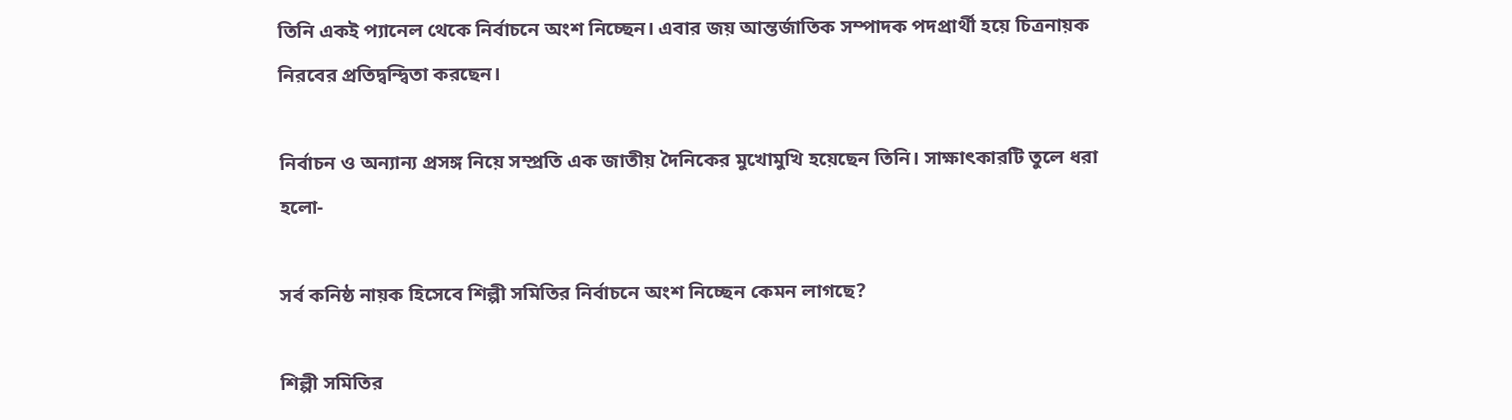তিনি একই প্যানেল থেকে নির্বাচনে অংশ নিচ্ছেন। এবার জয় আন্তর্জাতিক সম্পাদক পদপ্রার্থী হয়ে চিত্রনায়ক নিরবের প্রতিদ্বন্দ্বিতা করছেন।

নির্বাচন ও অন্যান্য প্রসঙ্গ নিয়ে সম্প্রতি এক জাতীয় দৈনিকের মুখোমুখি হয়েছেন তিনি। সাক্ষাৎকারটি তুলে ধরা হলো-

সর্ব কনিষ্ঠ নায়ক হিসেবে শিল্পী সমিতির নির্বাচনে অংশ নিচ্ছেন কেমন লাগছে?

শিল্পী সমিতির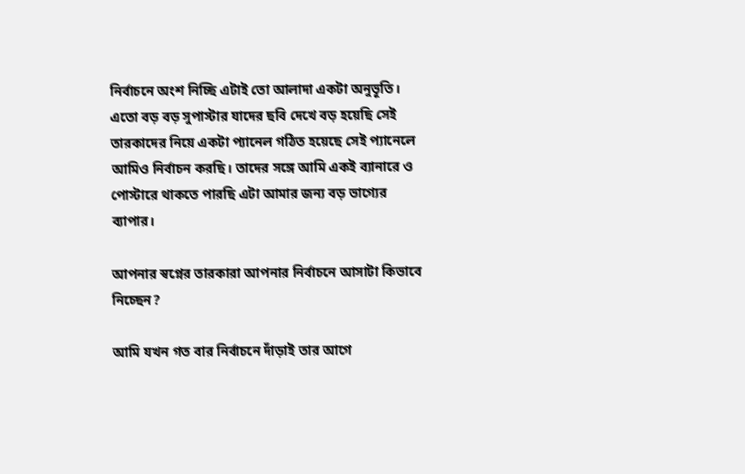নির্বাচনে অংশ নিচ্ছি এটাই তো আলাদা একটা অনুভূতি। এতো বড় বড় সুপাস্টার যাদের ছবি দেখে বড় হয়েছি সেই তারকাদের নিয়ে একটা প্যানেল গঠিত হয়েছে সেই প্যানেলে আমিও নির্বাচন করছি। তাদের সঙ্গে আমি একই ব্যানারে ও পোস্টারে থাকতে পারছি এটা আমার জন্য বড় ভাগ্যের ব্যাপার।

আপনার স্বপ্নের তারকারা আপনার নির্বাচনে আসাটা কিভাবে নিচ্ছেন?

আমি যখন গত বার নির্বাচনে দাঁড়াই তার আগে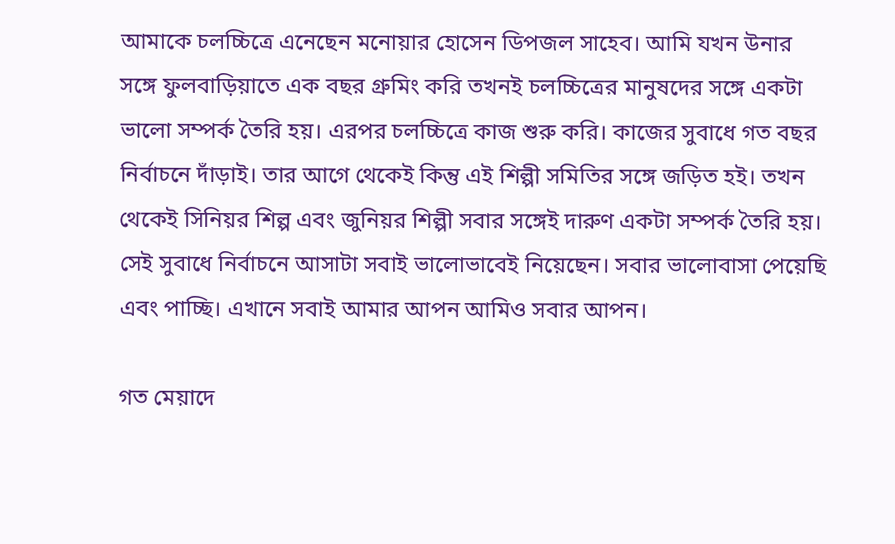আমাকে চলচ্চিত্রে এনেছেন মনোয়ার হোসেন ডিপজল সাহেব। আমি যখন উনার সঙ্গে ফুলবাড়িয়াতে এক বছর গ্রুমিং করি তখনই চলচ্চিত্রের মানুষদের সঙ্গে একটা ভালো সম্পর্ক তৈরি হয়। এরপর চলচ্চিত্রে কাজ শুরু করি। কাজের সুবাধে গত বছর নির্বাচনে দাঁড়াই। তার আগে থেকেই কিন্তু এই শিল্পী সমিতির সঙ্গে জড়িত হই। তখন থেকেই সিনিয়র শিল্প এবং জুনিয়র শিল্পী সবার সঙ্গেই দারুণ একটা সম্পর্ক তৈরি হয়। সেই সুবাধে নির্বাচনে আসাটা সবাই ভালোভাবেই নিয়েছেন। সবার ভালোবাসা পেয়েছি এবং পাচ্ছি। এখানে সবাই আমার আপন আমিও সবার আপন।

গত মেয়াদে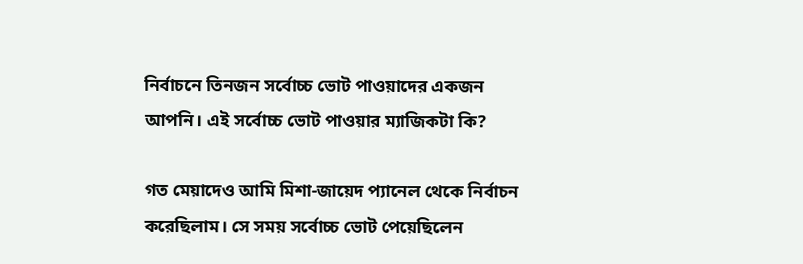নির্বাচনে তিনজন সর্বোচ্চ ভোট পাওয়াদের একজন আপনি। এই সর্বোচ্চ ভোট পাওয়ার ম্যাজিকটা কি?

গত মেয়াদেও আমি মিশা-জায়েদ প্যানেল থেকে নির্বাচন করেছিলাম। সে সময় সর্বোচ্চ ভোট পেয়েছিলেন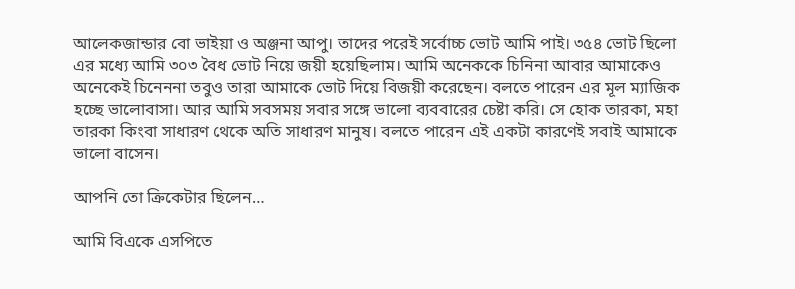আলেকজান্ডার বো ভাইয়া ও অঞ্জনা আপু। তাদের পরেই সর্বোচ্চ ভোট আমি পাই। ৩৫৪ ভোট ছিলো এর মধ্যে আমি ৩০৩ বৈধ ভোট নিয়ে জয়ী হয়েছিলাম। আমি অনেককে চিনিনা আবার আমাকেও অনেকেই চিনেননা তবুও তারা আমাকে ভোট দিয়ে বিজয়ী করেছেন। বলতে পারেন এর মূল ম্যাজিক হচ্ছে ভালোবাসা। আর আমি সবসময় সবার সঙ্গে ভালো ব্যববারের চেষ্টা করি। সে হোক তারকা, মহা তারকা কিংবা সাধারণ থেকে অতি সাধারণ মানুষ। বলতে পারেন এই একটা কারণেই সবাই আমাকে ভালো বাসেন।

আপনি তো ক্রিকেটার ছিলেন…

আমি বিএকে এসপিতে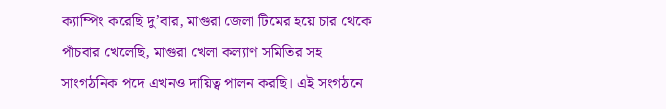ক্যাম্পিং করেছি দু’বার, মাগুরা জেলা টিমের হয়ে চার থেকে পাঁচবার খেলেছি, মাগুরা খেলা কল্যাণ সমিতির সহ সাংগঠনিক পদে এখনও দায়িত্ব পালন করছি। এই সংগঠনে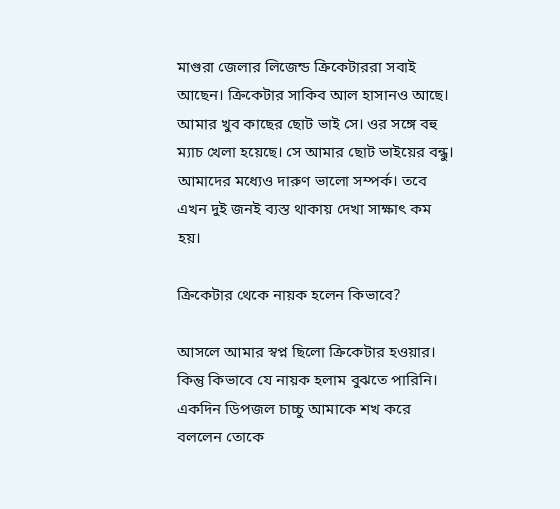মাগুরা জেলার লিজেন্ড ক্রিকেটাররা সবাই আছেন। ক্রিকেটার সাকিব আল হাসানও আছে। আমার খুব কাছের ছোট ভাই সে। ওর সঙ্গে বহু ম্যাচ খেলা হয়েছে। সে আমার ছোট ভাইয়ের বন্ধু। আমাদের মধ্যেও দারুণ ভালো সম্পর্ক। তবে এখন দুই জনই ব্যস্ত থাকায় দেখা সাক্ষাৎ কম হয়।

ক্রিকেটার থেকে নায়ক হলেন কিভাবে?

আসলে আমার স্বপ্ন ছিলো ক্রিকেটার হওয়ার। কিন্তু কিভাবে যে নায়ক হলাম বুঝতে পারিনি। একদিন ডিপজল চাচ্চু আমাকে শখ করে বললেন তোকে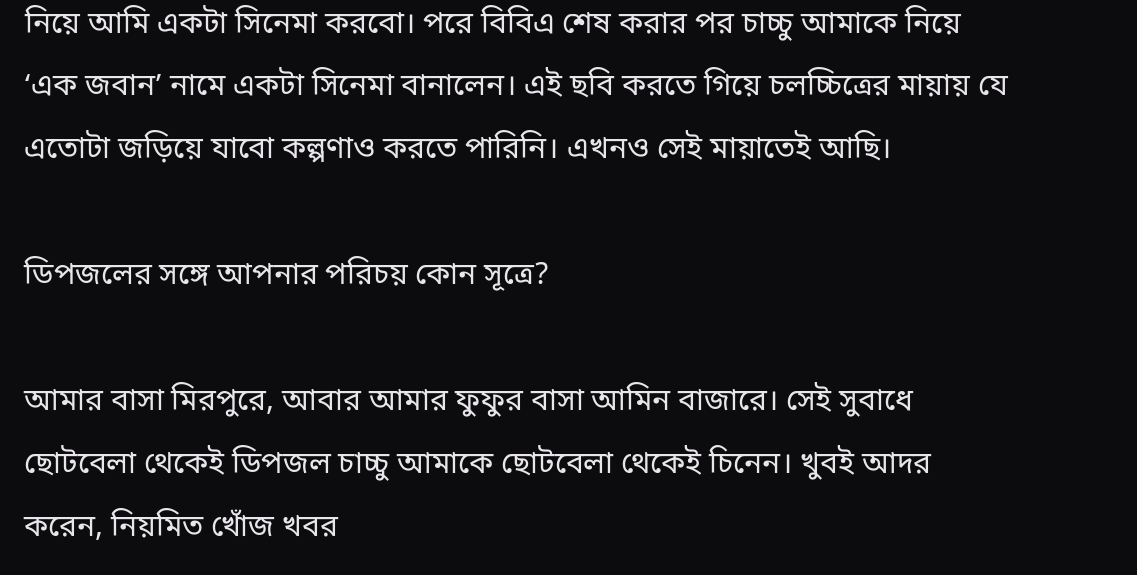নিয়ে আমি একটা সিনেমা করবো। পরে বিবিএ শেষ করার পর চাচ্চু আমাকে নিয়ে ‘এক জবান’ নামে একটা সিনেমা বানালেন। এই ছবি করতে গিয়ে চলচ্চিত্রের মায়ায় যে এতোটা জড়িয়ে যাবো কল্পণাও করতে পারিনি। এখনও সেই মায়াতেই আছি।

ডিপজলের সঙ্গে আপনার পরিচয় কোন সূত্রে?

আমার বাসা মিরপুরে, আবার আমার ফুফুর বাসা আমিন বাজারে। সেই সুবাধে ছোটবেলা থেকেই ডিপজল চাচ্চু আমাকে ছোটবেলা থেকেই চিনেন। খুবই আদর করেন, নিয়মিত খোঁজ খবর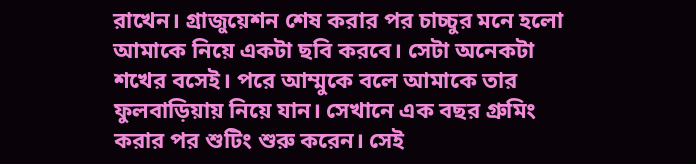রাখেন। গ্রাজুয়েশন শেষ করার পর চাচ্চুর মনে হলো আমাকে নিয়ে একটা ছবি করবে। সেটা অনেকটা শখের বসেই। পরে আম্মুকে বলে আমাকে তার ফুলবাড়িয়ায় নিয়ে যান। সেখানে এক বছর গ্রুমিং করার পর শুটিং শুরু করেন। সেই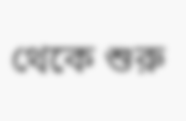থেকে শুরু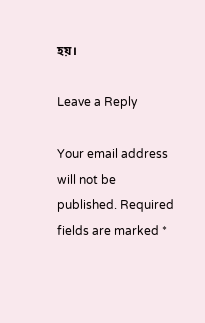হয়।

Leave a Reply

Your email address will not be published. Required fields are marked *